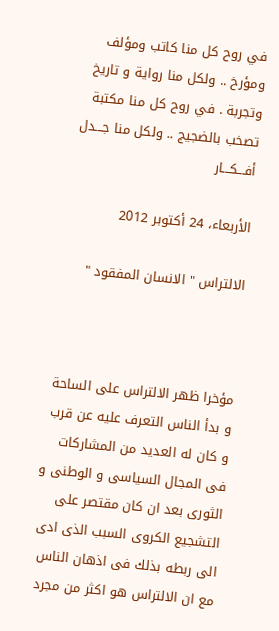في روح كل منا كاتب ومؤلف ومؤرخ .. ولكل منا رواية و تاريخ وتجربة . في روح كل منا مكتبة تصخب بالضجيج .. ولكل منا جـــدل أفـــكـــار

الأربعاء، 24 أكتوبر 2012

الالتراس " الانسان المفقود "



مؤخرا ظهر الالتراس على الساحة و بدأ الناس التعرف عليه عن قرب و كان له العديد من المشاركات فى المجال السياسى و الوطنى و الثورى بعد ان كان مقتصر على التشجيع الكروى السبب الذى ادى الى ربطه بذلك فى اذهان الناس مع ان الالتراس هو اكثر من مجرد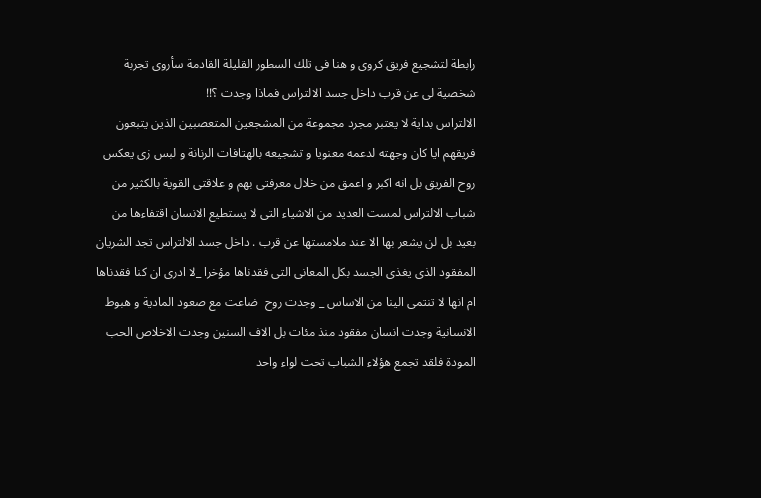رابطة لتشجيع فريق كروى و هنا فى تلك السطور القليلة القادمة سأروى تجربة شخصية لى عن قرب داخل جسد الالتراس فماذا وجدت ؟!!
الالتراس بداية لا يعتبر مجرد مجموعة من المشجعين المتعصبين الذين يتبعون فريقهم ايا كان وجهته لدعمه معنويا و تشجيعه بالهتافات الرنانة و لبس زى يعكس روح الفريق بل انه اكبر و اعمق من خلال معرفتى بهم و علاقتى القوية بالكثير من شباب الالتراس لمست العديد من الاشياء التى لا يستطيع الانسان اقتفاءها من بعيد بل لن يشعر بها الا عند ملامستها عن قرب . داخل جسد الالتراس تجد الشريان المفقود الذى يغذى الجسد بكل المعانى التى فقدناها مؤخرا _لا ادرى ان كنا فقدناها ام انها لا تنتمى الينا من الاساس _ وجدت روح  ضاعت مع صعود المادية و هبوط الانسانية وجدت انسان مفقود منذ مئات بل الاف السنين وجدت الاخلاص الحب المودة فلقد تجمع هؤلاء الشباب تحت لواء واحد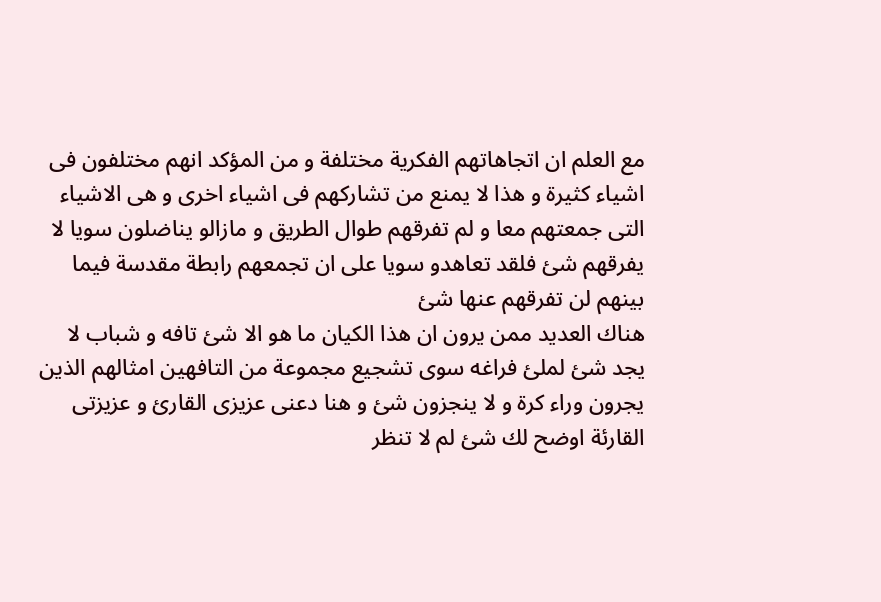مع العلم ان اتجاهاتهم الفكرية مختلفة و من المؤكد انهم مختلفون فى اشياء كثيرة و هذا لا يمنع من تشاركهم فى اشياء اخرى و هى الاشياء التى جمعتهم معا و لم تفرقهم طوال الطريق و مازالو يناضلون سويا لا يفرقهم شئ فلقد تعاهدو سويا على ان تجمعهم رابطة مقدسة فيما بينهم لن تفرقهم عنها شئ
هناك العديد ممن يرون ان هذا الكيان ما هو الا شئ تافه و شباب لا يجد شئ لملئ فراغه سوى تشجيع مجموعة من التافهين امثالهم الذين يجرون وراء كرة و لا ينجزون شئ و هنا دعنى عزيزى القارئ و عزيزتى القارئة اوضح لك شئ لم لا تنظر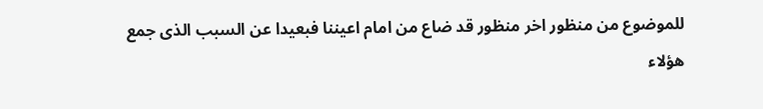للموضوع من منظور اخر منظور قد ضاع من امام اعيننا فبعيدا عن السبب الذى جمع هؤلاء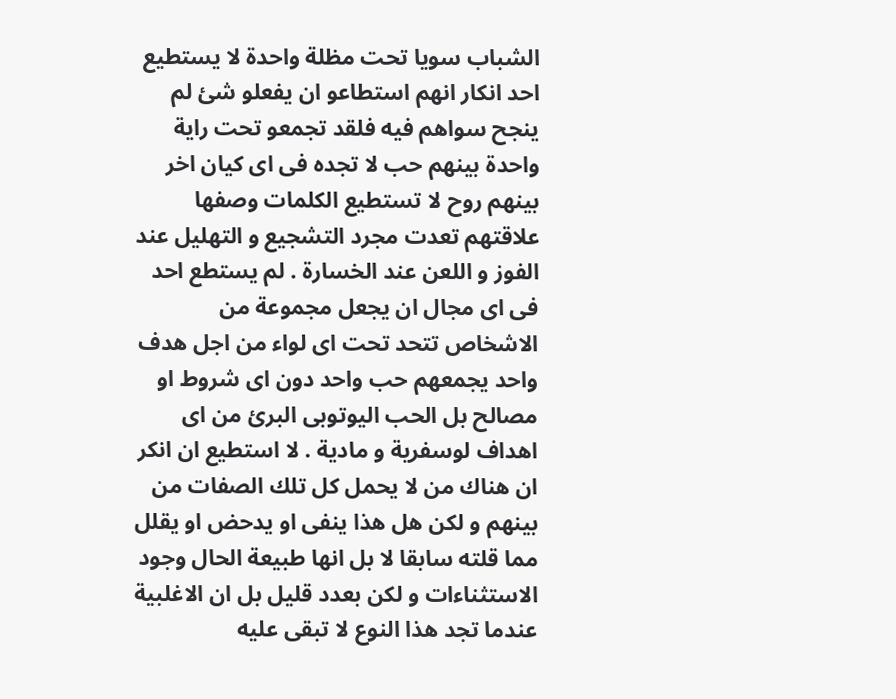الشباب سويا تحت مظلة واحدة لا يستطيع احد انكار انهم استطاعو ان يفعلو شئ لم ينجح سواهم فيه فلقد تجمعو تحت راية واحدة بينهم حب لا تجده فى اى كيان اخر بينهم روح لا تستطيع الكلمات وصفها علاقتهم تعدت مجرد التشجيع و التهليل عند الفوز و اللعن عند الخسارة . لم يستطع احد فى اى مجال ان يجعل مجموعة من الاشخاص تتحد تحت اى لواء من اجل هدف واحد يجمعهم حب واحد دون اى شروط او مصالح بل الحب اليوتوبى البرئ من اى اهداف لوسفرية و مادية . لا استطيع ان انكر ان هناك من لا يحمل كل تلك الصفات من بينهم و لكن هل هذا ينفى او يدحض او يقلل مما قلته سابقا لا بل انها طبيعة الحال وجود الاستثناءات و لكن بعدد قليل بل ان الاغلبية عندما تجد هذا النوع لا تبقى عليه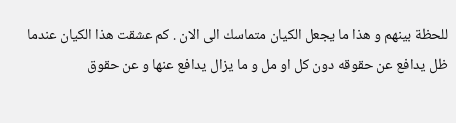للحظة بينهم و هذا ما يجعل الكيان متماسك الى الان . كم عشقت هذا الكيان عندما ظل يدافع عن حقوقه دون كل او مل و ما يزال يدافع عنها و عن حقوق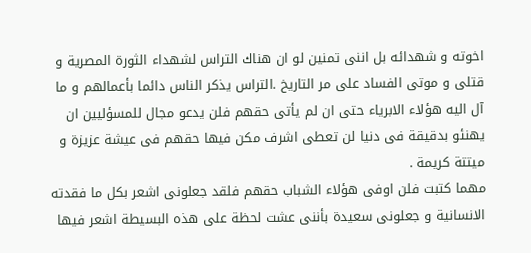اخوته و شهدائه بل اننى تمنين لو ان هناك التراس لشهداء الثورة المصرية و قتلى و موتى الفساد على مر التاريخ .التراس يذكر الناس دائما بأعمالهم و ما آل اليه هؤلاء الابرياء حتى ان لم يأتى حقهم فلن يدعو مجال للمسؤليين ان يهنئو بدقيقة فى دنيا لن تعطى اشرف مكن فيها حقهم فى عيشة عزيزة و ميتتة كريمة .
مهما كتبت فلن اوفى هؤلاء الشباب حقهم فلقد جعلونى اشعر بكل ما فقدته الانسانية و جعلونى سعيدة بأننى عشت لحظة على هذه البسيطة اشعر فيها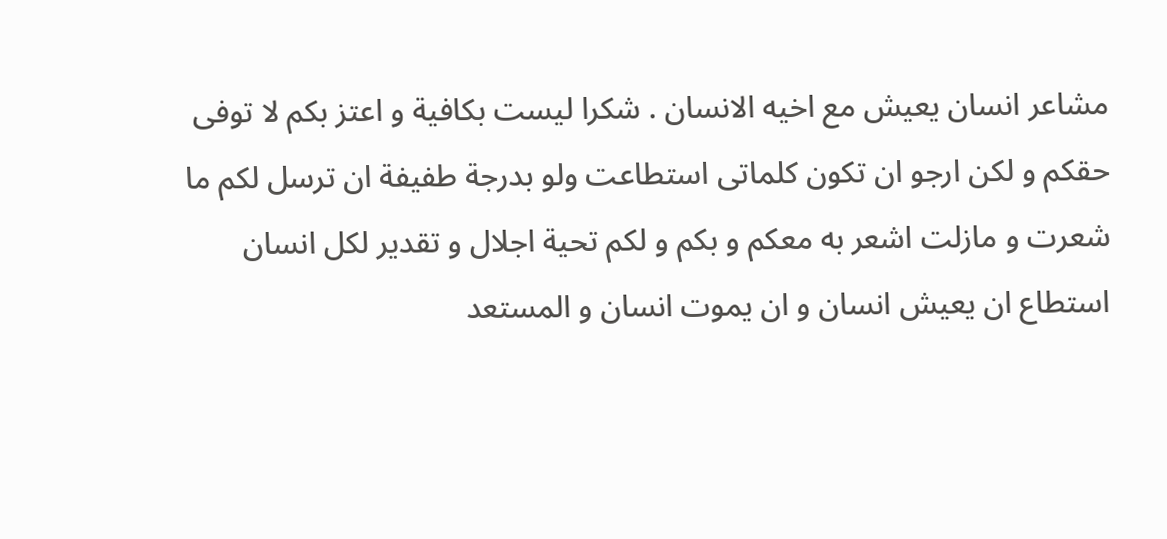مشاعر انسان يعيش مع اخيه الانسان . شكرا ليست بكافية و اعتز بكم لا توفى حقكم و لكن ارجو ان تكون كلماتى استطاعت ولو بدرجة طفيفة ان ترسل لكم ما شعرت و مازلت اشعر به معكم و بكم و لكم تحية اجلال و تقدير لكل انسان استطاع ان يعيش انسان و ان يموت انسان و المستعد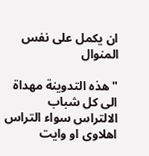ان يكمل على نفس المنوال

" هذه التدوينة مهداة الى كل شباب الالتراس سواء التراس اهلاوى او وايت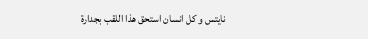نايتس و كل انسان استحق هذا اللقب بجدارة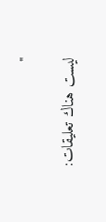"

ليست هناك تعليقات: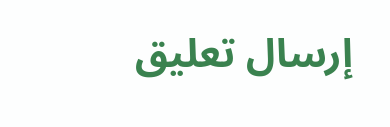إرسال تعليق